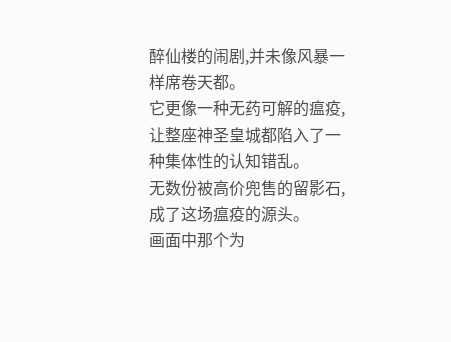醉仙楼的闹剧,并未像风暴一样席卷天都。
它更像一种无药可解的瘟疫,让整座神圣皇城都陷入了一种集体性的认知错乱。
无数份被高价兜售的留影石,成了这场瘟疫的源头。
画面中那个为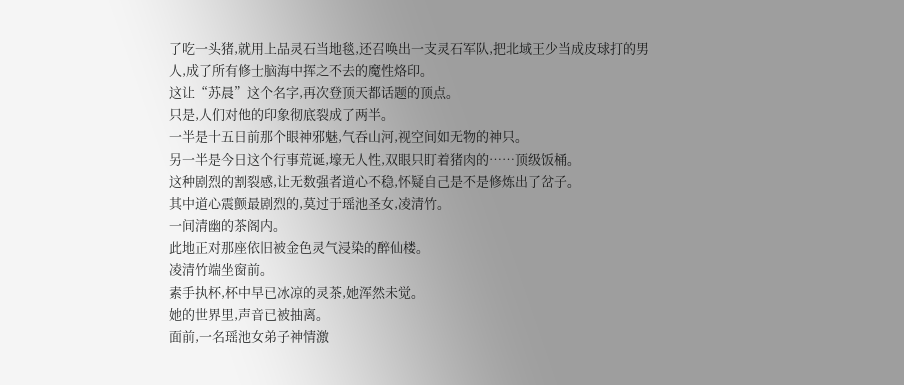了吃一头猪,就用上品灵石当地毯,还召唤出一支灵石军队,把北域王少当成皮球打的男人,成了所有修士脑海中挥之不去的魔性烙印。
这让“苏晨”这个名字,再次登顶天都话题的顶点。
只是,人们对他的印象彻底裂成了两半。
一半是十五日前那个眼神邪魅,气吞山河,视空间如无物的神只。
另一半是今日这个行事荒诞,壕无人性,双眼只盯着猪肉的……顶级饭桶。
这种剧烈的割裂感,让无数强者道心不稳,怀疑自己是不是修炼出了岔子。
其中道心震颤最剧烈的,莫过于瑶池圣女,凌清竹。
一间清幽的茶阁内。
此地正对那座依旧被金色灵气浸染的醉仙楼。
凌清竹端坐窗前。
素手执杯,杯中早已冰凉的灵茶,她浑然未觉。
她的世界里,声音已被抽离。
面前,一名瑶池女弟子神情激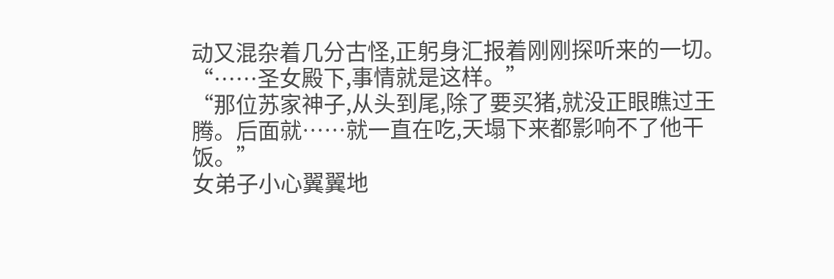动又混杂着几分古怪,正躬身汇报着刚刚探听来的一切。
“……圣女殿下,事情就是这样。”
“那位苏家神子,从头到尾,除了要买猪,就没正眼瞧过王腾。后面就……就一直在吃,天塌下来都影响不了他干饭。”
女弟子小心翼翼地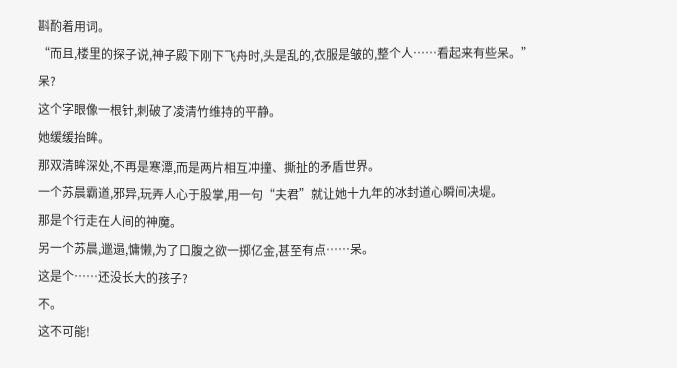斟酌着用词。
“而且,楼里的探子说,神子殿下刚下飞舟时,头是乱的,衣服是皱的,整个人……看起来有些呆。”
呆?
这个字眼像一根针,刺破了凌清竹维持的平静。
她缓缓抬眸。
那双清眸深处,不再是寒潭,而是两片相互冲撞、撕扯的矛盾世界。
一个苏晨霸道,邪异,玩弄人心于股掌,用一句“夫君”就让她十九年的冰封道心瞬间决堤。
那是个行走在人间的神魔。
另一个苏晨,邋遢,慵懒,为了口腹之欲一掷亿金,甚至有点……呆。
这是个……还没长大的孩子?
不。
这不可能!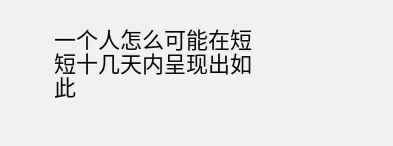一个人怎么可能在短短十几天内呈现出如此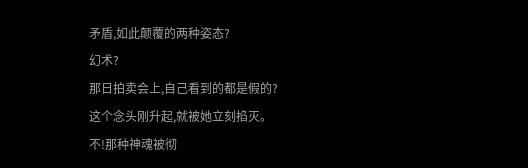矛盾,如此颠覆的两种姿态?
幻术?
那日拍卖会上,自己看到的都是假的?
这个念头刚升起,就被她立刻掐灭。
不!那种神魂被彻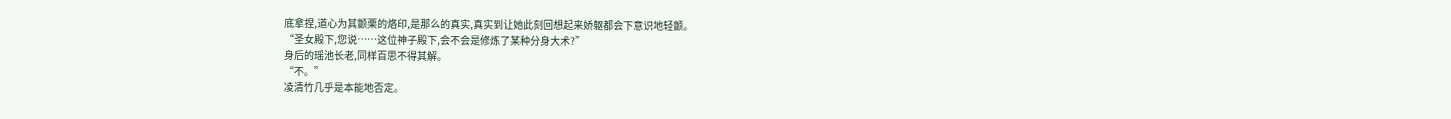底拿捏,道心为其颤栗的烙印,是那么的真实,真实到让她此刻回想起来娇躯都会下意识地轻颤。
“圣女殿下,您说……这位神子殿下,会不会是修炼了某种分身大术?”
身后的瑶池长老,同样百思不得其解。
“不。”
凌清竹几乎是本能地否定。